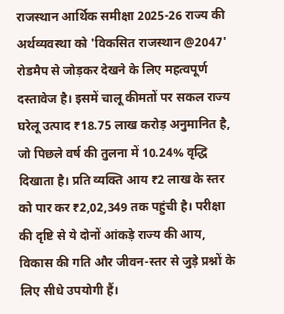राजस्थान आर्थिक समीक्षा 2025-26 राज्य की अर्थव्यवस्था को 'विकसित राजस्थान @2047' रोडमैप से जोड़कर देखने के लिए महत्वपूर्ण दस्तावेज है। इसमें चालू कीमतों पर सकल राज्य घरेलू उत्पाद ₹18.75 लाख करोड़ अनुमानित है, जो पिछले वर्ष की तुलना में 10.24% वृद्धि दिखाता है। प्रति व्यक्ति आय ₹2 लाख के स्तर को पार कर ₹2,02,349 तक पहुंची है। परीक्षा की दृष्टि से ये दोनों आंकड़े राज्य की आय, विकास की गति और जीवन-स्तर से जुड़े प्रश्नों के लिए सीधे उपयोगी हैं।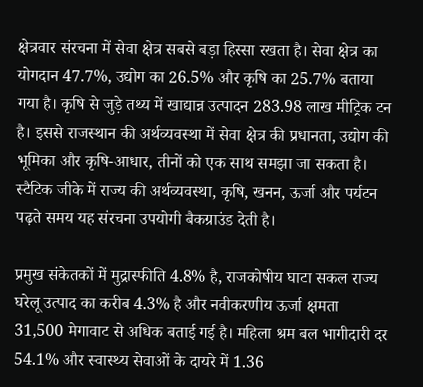क्षेत्रवार संरचना में सेवा क्षेत्र सबसे बड़ा हिस्सा रखता है। सेवा क्षेत्र का योगदान 47.7%, उद्योग का 26.5% और कृषि का 25.7% बताया गया है। कृषि से जुड़े तथ्य में खाद्यान्न उत्पादन 283.98 लाख मीट्रिक टन है। इससे राजस्थान की अर्थव्यवस्था में सेवा क्षेत्र की प्रधानता, उद्योग की भूमिका और कृषि-आधार, तीनों को एक साथ समझा जा सकता है। स्टैटिक जीके में राज्य की अर्थव्यवस्था, कृषि, खनन, ऊर्जा और पर्यटन पढ़ते समय यह संरचना उपयोगी बैकग्राउंड देती है।

प्रमुख संकेतकों में मुद्रास्फीति 4.8% है, राजकोषीय घाटा सकल राज्य घरेलू उत्पाद का करीब 4.3% है और नवीकरणीय ऊर्जा क्षमता 31,500 मेगावाट से अधिक बताई गई है। महिला श्रम बल भागीदारी दर 54.1% और स्वास्थ्य सेवाओं के दायरे में 1.36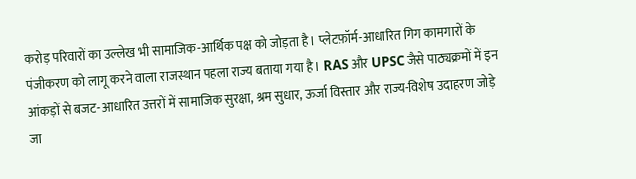करोड़ परिवारों का उल्लेख भी सामाजिक-आर्थिक पक्ष को जोड़ता है। प्लेटफ़ॉर्म-आधारित गिग कामगारों के पंजीकरण को लागू करने वाला राजस्थान पहला राज्य बताया गया है। RAS और UPSC जैसे पाठ्यक्रमों में इन आंकड़ों से बजट-आधारित उत्तरों में सामाजिक सुरक्षा, श्रम सुधार, ऊर्जा विस्तार और राज्य-विशेष उदाहरण जोड़े जा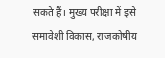सकते हैं। मुख्य परीक्षा में इसे समावेशी विकास, राजकोषीय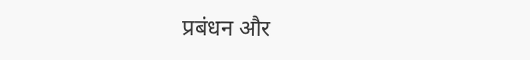प्रबंधन और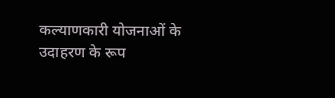कल्याणकारी योजनाओं के उदाहरण के रूप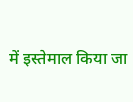में इस्तेमाल किया जा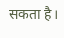सकता है।